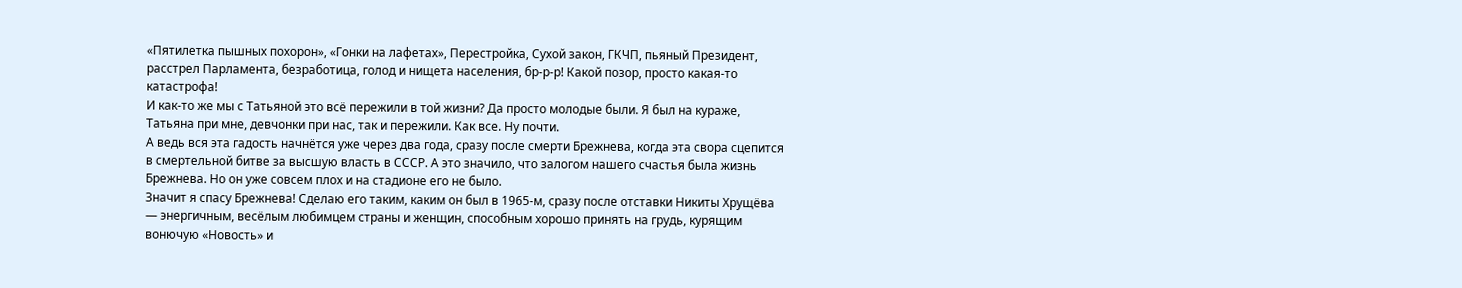«Пятилетка пышных похорон», «Гонки на лафетах», Перестройка, Сухой закон, ГКЧП, пьяный Президент, расстрел Парламента, безработица, голод и нищета населения, бр-р-р! Какой позор, просто какая-то катастрофа!
И как-то же мы с Татьяной это всё пережили в той жизни? Да просто молодые были. Я был на кураже, Татьяна при мне, девчонки при нас, так и пережили. Как все. Ну почти.
А ведь вся эта гадость начнётся уже через два года, сразу после смерти Брежнева, когда эта свора сцепится в смертельной битве за высшую власть в СССР. А это значило, что залогом нашего счастья была жизнь Брежнева. Но он уже совсем плох и на стадионе его не было.
Значит я спасу Брежнева! Сделаю его таким, каким он был в 1965-м, сразу после отставки Никиты Хрущёва — энергичным, весёлым любимцем страны и женщин, способным хорошо принять на грудь, курящим вонючую «Новость» и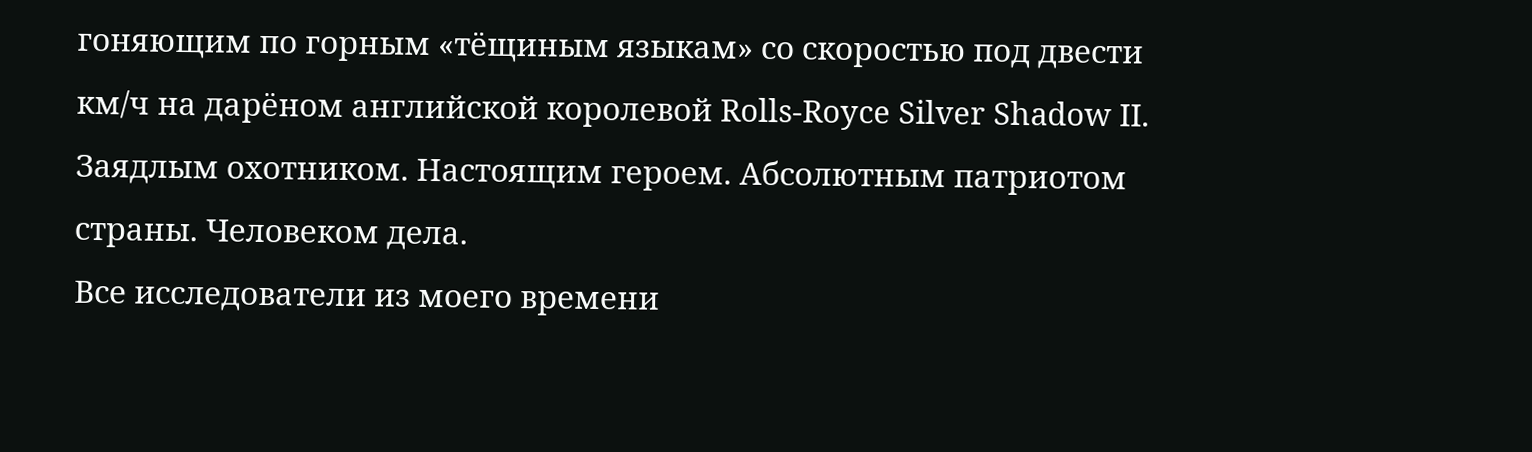гоняющим по горным «тёщиным языкам» со скоростью под двести км/ч на дарёном английской королевой Rolls-Royce Silver Shadow II. Заядлым охотником. Настоящим героем. Абсолютным патриотом страны. Человеком дела.
Все исследователи из моего времени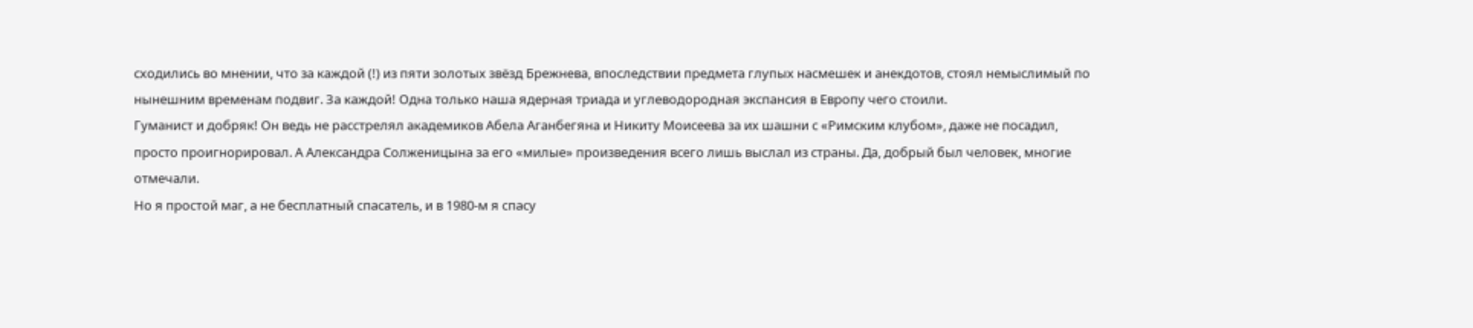сходились во мнении, что за каждой (!) из пяти золотых звёзд Брежнева, впоследствии предмета глупых насмешек и анекдотов, стоял немыслимый по нынешним временам подвиг. За каждой! Одна только наша ядерная триада и углеводородная экспансия в Европу чего стоили.
Гуманист и добряк! Он ведь не расстрелял академиков Абела Аганбегяна и Никиту Моисеева за их шашни с «Римским клубом», даже не посадил, просто проигнорировал. А Александра Солженицына за его «милые» произведения всего лишь выслал из страны. Да, добрый был человек, многие отмечали.
Но я простой маг, а не бесплатный спасатель, и в 1980-м я спасу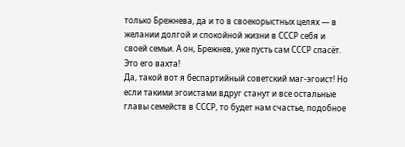только Брежнева, да и то в своекорыстных целях — в желании долгой и спокойной жизни в СССР себя и своей семьи. А он, Брежнев, уже пусть сам СССР спасёт. Это его вахта!
Да, такой вот я беспартийный советский маг-эгоист! Но если такими эгоистами вдруг станут и все остальные главы семейств в СССР, то будет нам счастье, подобное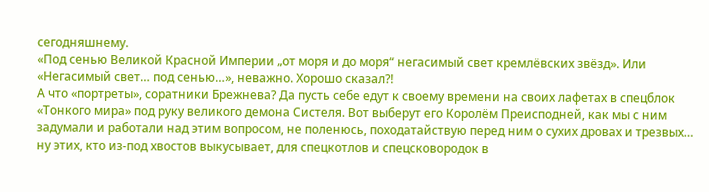сегодняшнему.
«Под сенью Великой Красной Империи „от моря и до моря“ негасимый свет кремлёвских звёзд». Или «Негасимый свет… под сенью…», неважно. Хорошо сказал⁈
А что «портреты», соратники Брежнева? Да пусть себе едут к своему времени на своих лафетах в спецблок «Тонкого мира» под руку великого демона Систеля. Вот выберут его Королём Преисподней, как мы с ним задумали и работали над этим вопросом, не поленюсь, походатайствую перед ним о сухих дровах и трезвых… ну этих, кто из-под хвостов выкусывает, для спецкотлов и спецсковородок в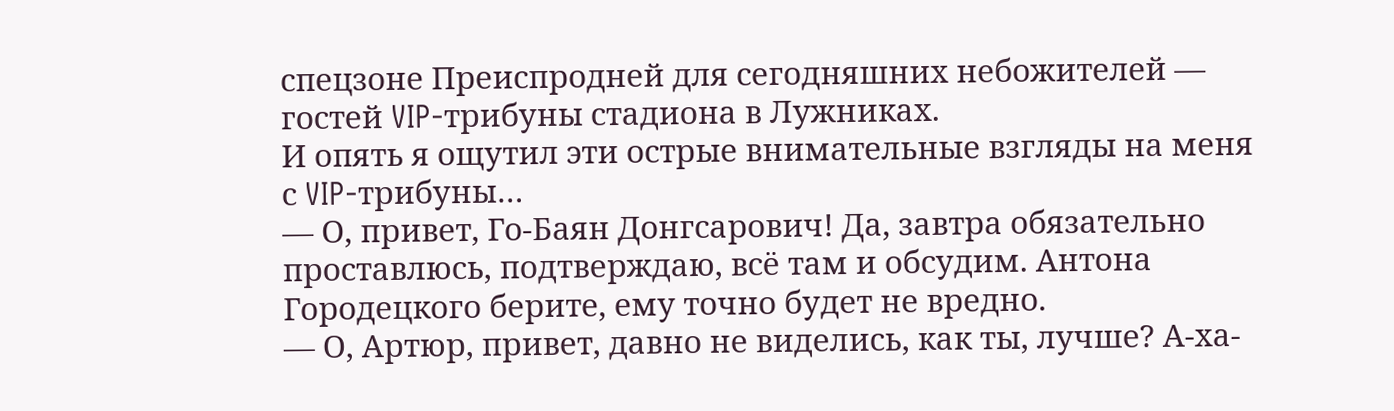спецзоне Преиспродней для сегодняшних небожителей — гостей VIP-трибуны стадиона в Лужниках.
И опять я ощутил эти острые внимательные взгляды на меня с VIP-трибуны…
— О, привет, Го-Баян Донгсарович! Да, завтра обязательно проставлюсь, подтверждаю, всё там и обсудим. Антона Городецкого берите, ему точно будет не вредно.
— О, Артюр, привет, давно не виделись, как ты, лучше? А-ха-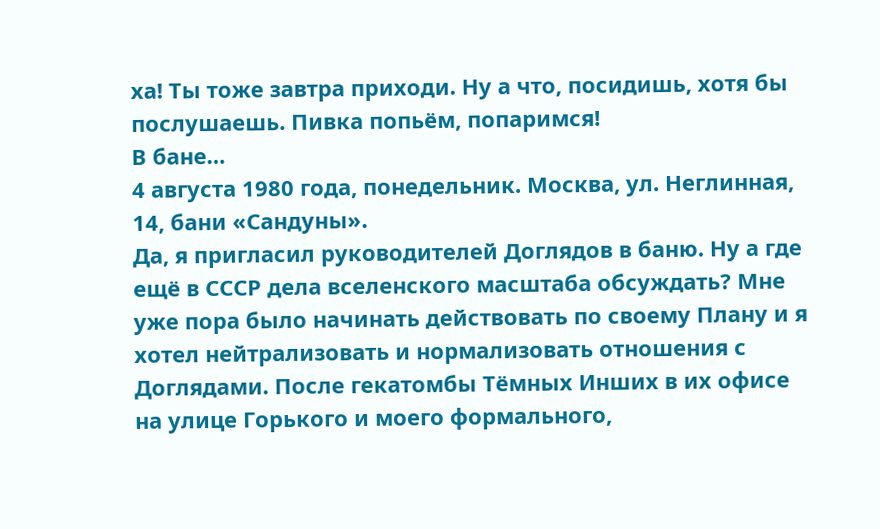ха! Ты тоже завтра приходи. Ну а что, посидишь, хотя бы послушаешь. Пивка попьём, попаримся!
В бане…
4 августа 1980 года, понедельник. Москва, ул. Неглинная, 14, бани «Сандуны».
Да, я пригласил руководителей Доглядов в баню. Ну а где ещё в СССР дела вселенского масштаба обсуждать? Мне уже пора было начинать действовать по своему Плану и я хотел нейтрализовать и нормализовать отношения с Доглядами. После гекатомбы Тёмных Инших в их офисе на улице Горького и моего формального,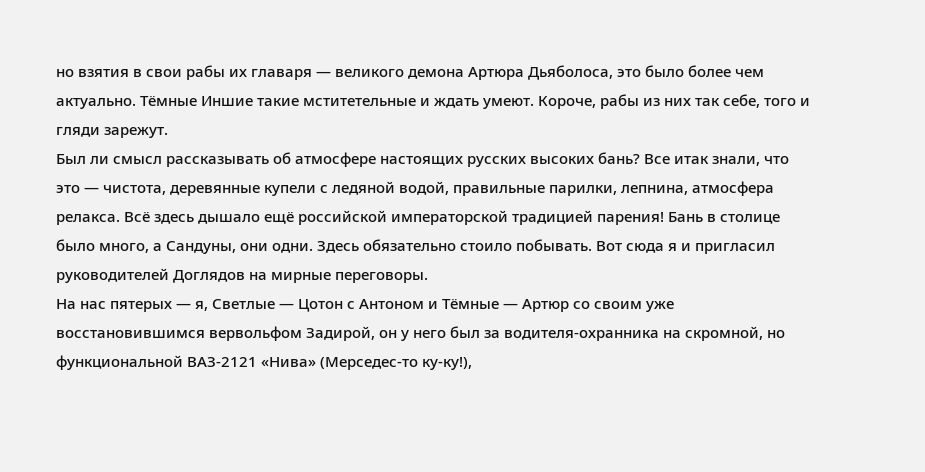но взятия в свои рабы их главаря — великого демона Артюра Дьяболоса, это было более чем актуально. Тёмные Иншие такие мститетельные и ждать умеют. Короче, рабы из них так себе, того и гляди зарежут.
Был ли смысл рассказывать об атмосфере настоящих русских высоких бань? Все итак знали, что это — чистота, деревянные купели с ледяной водой, правильные парилки, лепнина, атмосфера релакса. Всё здесь дышало ещё российской императорской традицией парения! Бань в столице было много, а Сандуны, они одни. Здесь обязательно стоило побывать. Вот сюда я и пригласил руководителей Доглядов на мирные переговоры.
На нас пятерых — я, Светлые — Цотон с Антоном и Тёмные — Артюр со своим уже восстановившимся вервольфом Задирой, он у него был за водителя-охранника на скромной, но функциональной ВАЗ-2121 «Нива» (Мерседес-то ку-ку!),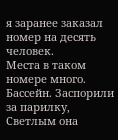я заранее заказал номер на десять человек.
Места в таком номере много. Бассейн. Заспорили за парилку, Светлым она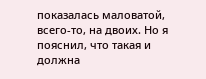показалась маловатой, всего-то, на двоих. Но я пояснил, что такая и должна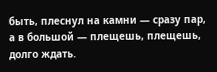быть, плеснул на камни — сразу пар, а в большой — плещешь, плещешь, долго ждать.